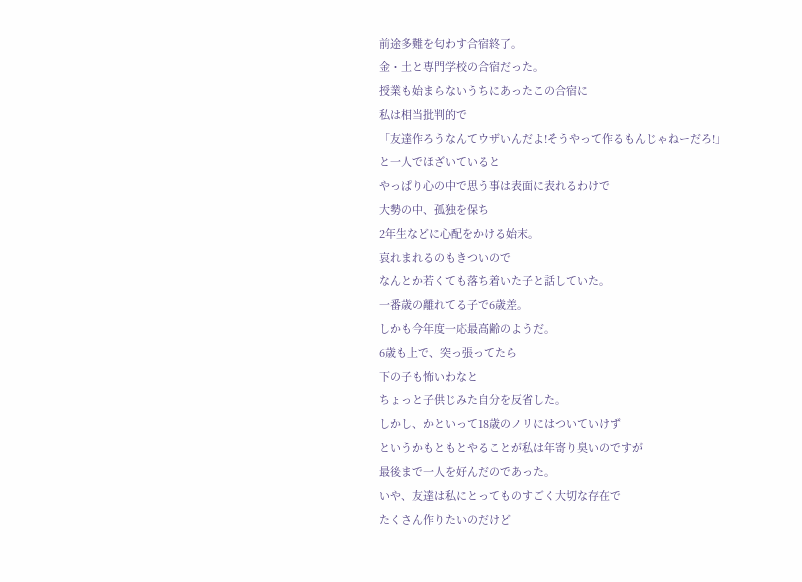前途多難を匂わす合宿終了。
金・土と専門学校の合宿だった。
授業も始まらないうちにあったこの合宿に
私は相当批判的で
「友達作ろうなんてウザいんだよ!そうやって作るもんじゃねーだろ!」
と一人でほざいていると
やっぱり心の中で思う事は表面に表れるわけで
大勢の中、孤独を保ち
2年生などに心配をかける始末。
哀れまれるのもきついので
なんとか若くても落ち着いた子と話していた。
一番歳の離れてる子で6歳差。
しかも今年度一応最高齢のようだ。
6歳も上で、突っ張ってたら
下の子も怖いわなと
ちょっと子供じみた自分を反省した。
しかし、かといって18歳のノリにはついていけず
というかもともとやることが私は年寄り臭いのですが
最後まで一人を好んだのであった。
いや、友達は私にとってものすごく大切な存在で
たくさん作りたいのだけど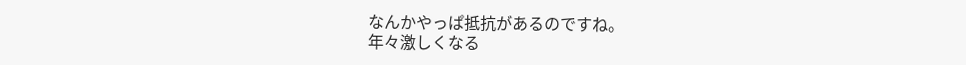なんかやっぱ抵抗があるのですね。
年々激しくなる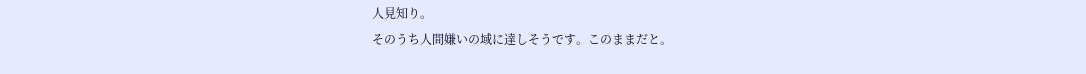人見知り。
そのうち人間嫌いの域に達しそうです。このままだと。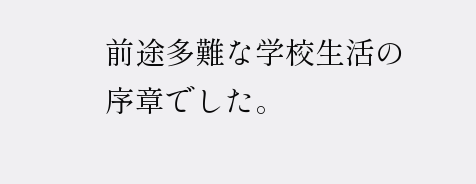前途多難な学校生活の序章でした。